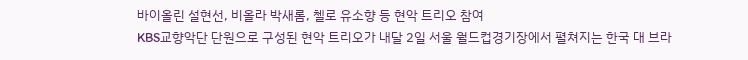바이올린 설현선, 비올라 박새롬, 첼로 유소향 등 현악 트리오 참여
KBS교향악단 단원으로 구성된 현악 트리오가 내달 2일 서울 월드컵경기장에서 펼쳐지는 한국 대 브라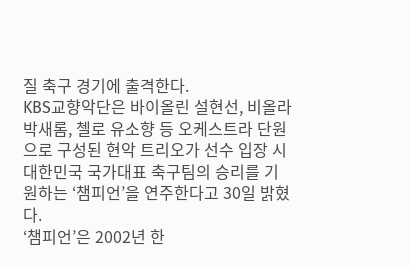질 축구 경기에 출격한다.
KBS교향악단은 바이올린 설현선, 비올라 박새롬, 첼로 유소향 등 오케스트라 단원으로 구성된 현악 트리오가 선수 입장 시 대한민국 국가대표 축구팀의 승리를 기원하는 ‘챔피언’을 연주한다고 30일 밝혔다.
‘챔피언’은 2002년 한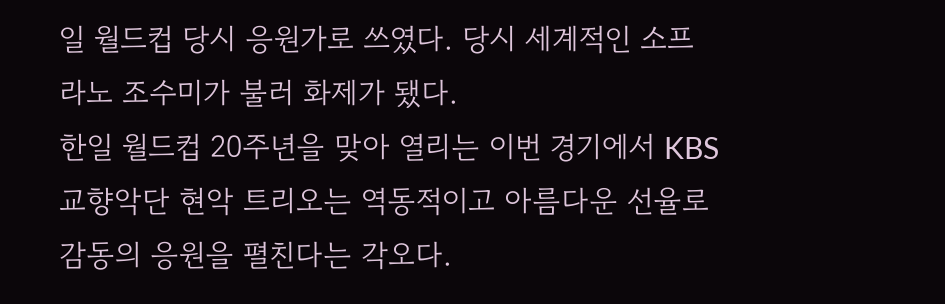일 월드컵 당시 응원가로 쓰였다. 당시 세계적인 소프라노 조수미가 불러 화제가 됐다.
한일 월드컵 20주년을 맞아 열리는 이번 경기에서 KBS교향악단 현악 트리오는 역동적이고 아름다운 선율로 감동의 응원을 펼친다는 각오다.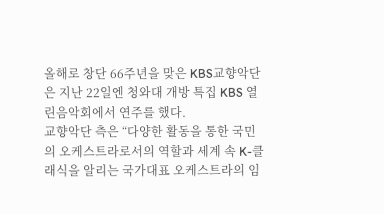올해로 창단 66주년을 맞은 KBS교향악단은 지난 22일엔 청와대 개방 특집 KBS 열린음악회에서 연주를 했다.
교향악단 측은 “다양한 활동을 통한 국민의 오케스트라로서의 역할과 세계 속 K-클래식을 알리는 국가대표 오케스트라의 임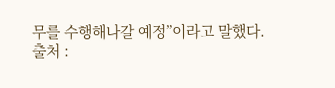무를 수행해나갈 예정”이라고 말했다.
출처 :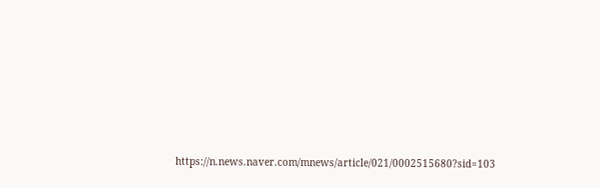https://n.news.naver.com/mnews/article/021/0002515680?sid=103